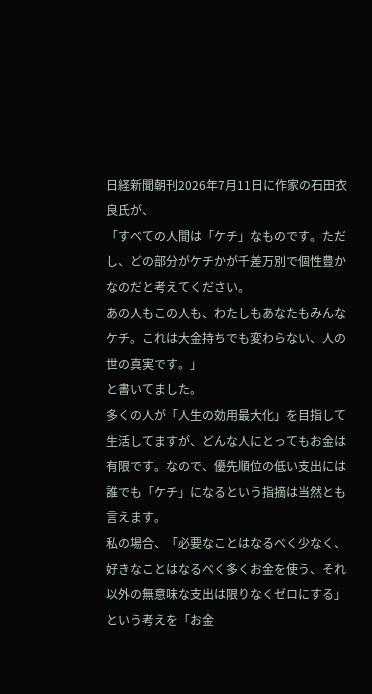日経新聞朝刊2026年7月11日に作家の石田衣良氏が、
「すべての人間は「ケチ」なものです。ただし、どの部分がケチかが千差万別で個性豊かなのだと考えてください。
あの人もこの人も、わたしもあなたもみんなケチ。これは大金持ちでも変わらない、人の世の真実です。」
と書いてました。
多くの人が「人生の効用最大化」を目指して生活してますが、どんな人にとってもお金は有限です。なので、優先順位の低い支出には誰でも「ケチ」になるという指摘は当然とも言えます。
私の場合、「必要なことはなるべく少なく、好きなことはなるべく多くお金を使う、それ以外の無意味な支出は限りなくゼロにする」という考えを「お金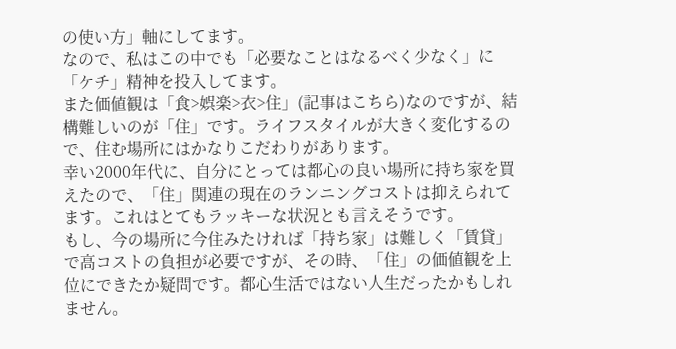の使い方」軸にしてます。
なので、私はこの中でも「必要なことはなるべく少なく」に「ケチ」精神を投入してます。
また価値観は「食>娯楽>衣>住」(記事はこちら)なのですが、結構難しいのが「住」です。ライフスタイルが大きく変化するので、住む場所にはかなりこだわりがあります。
幸い2000年代に、自分にとっては都心の良い場所に持ち家を買えたので、「住」関連の現在のランニングコストは抑えられてます。これはとてもラッキーな状況とも言えそうです。
もし、今の場所に今住みたければ「持ち家」は難しく「賃貸」で高コストの負担が必要ですが、その時、「住」の価値観を上位にできたか疑問です。都心生活ではない人生だったかもしれません。